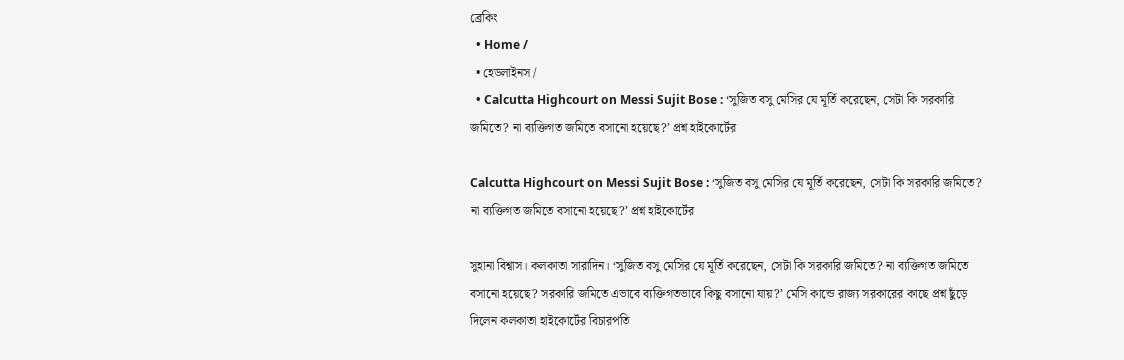ব্রেকিং
  • Home /
  • হেডলাইনস /
  • Calcutta Highcourt on Messi Sujit Bose : ‘সুজিত বসু মেসির যে মূর্তি করেছেন, সেটা কি সরকারি জমিতে? না ব্যক্তিগত জমিতে বসানো হয়েছে?’ প্রশ্ন হাইকোর্টের

Calcutta Highcourt on Messi Sujit Bose : ‘সুজিত বসু মেসির যে মূর্তি করেছেন, সেটা কি সরকারি জমিতে? না ব্যক্তিগত জমিতে বসানো হয়েছে?’ প্রশ্ন হাইকোর্টের

সুহানা বিশ্বাস। কলকাতা সারাদিন। ‘সুজিত বসু মেসির যে মূর্তি করেছেন, সেটা কি সরকারি জমিতে? না ব্যক্তিগত জমিতে বসানো হয়েছে? সরকারি জমিতে এভাবে ব্যক্তিগতভাবে কিছু বসানো যায়?’ মেসি কান্ডে রাজ্য সরকারের কাছে প্রশ্ন ছুঁড়ে দিলেন কলকাতা হাইকোর্টের বিচারপতি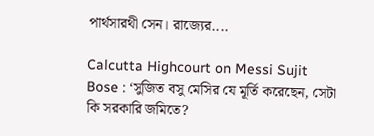পার্থসারথী সেন। রাজ্যের....

Calcutta Highcourt on Messi Sujit Bose : ‘সুজিত বসু মেসির যে মূর্তি করেছেন, সেটা কি সরকারি জমিতে?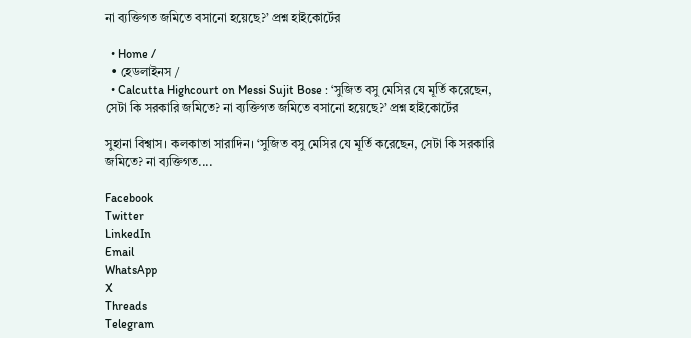না ব্যক্তিগত জমিতে বসানো হয়েছে?’ প্রশ্ন হাইকোর্টের

  • Home /
  • হেডলাইনস /
  • Calcutta Highcourt on Messi Sujit Bose : ‘সুজিত বসু মেসির যে মূর্তি করেছেন, সেটা কি সরকারি জমিতে? না ব্যক্তিগত জমিতে বসানো হয়েছে?’ প্রশ্ন হাইকোর্টের

সুহানা বিশ্বাস। কলকাতা সারাদিন। ‘সুজিত বসু মেসির যে মূর্তি করেছেন, সেটা কি সরকারি জমিতে? না ব্যক্তিগত....

Facebook
Twitter
LinkedIn
Email
WhatsApp
X
Threads
Telegram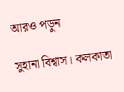আরও পড়ুন

সুহানা বিশ্বাস। কলকাতা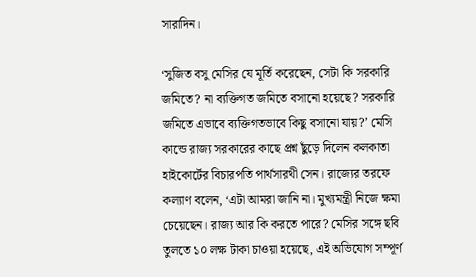সারাদিন।

‘সুজিত বসু মেসির যে মূর্তি করেছেন, সেটা কি সরকারি জমিতে? না ব্যক্তিগত জমিতে বসানো হয়েছে? সরকারি জমিতে এভাবে ব্যক্তিগতভাবে কিছু বসানো যায়?’ মেসি কান্ডে রাজ্য সরকারের কাছে প্রশ্ন ছুঁড়ে দিলেন কলকাতা হাইকোর্টের বিচারপতি পার্থসারথী সেন। রাজ্যের তরফে কল্যাণ বলেন, ‘এটা আমরা জানি না। মুখ্যমন্ত্রী নিজে ক্ষমা চেয়েছেন। রাজ্য আর কি করতে পারে? মেসির সঙ্গে ছবি তুলতে ১০ লক্ষ টাকা চাওয়া হয়েছে, এই অভিযোগ সম্পূর্ণ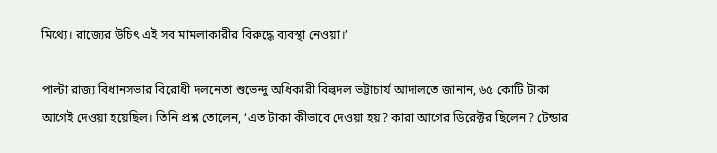মিথ্যে। রাজ্যের উচিৎ এই সব মামলাকারীর বিরুদ্ধে ব্যবস্থা নেওয়া।’

পাল্টা রাজ্য বিধানসভার বিরোধী দলনেতা শুভেন্দু অধিকারী বিল্বদল ভট্টাচার্য আদালতে জানান, ৬৫ কোটি টাকা আগেই দেওয়া হয়েছিল। তিনি প্রশ্ন তোলেন, ‘এত টাকা কীভাবে দেওয়া হয়? কারা আগের ডিরেক্টর ছিলেন? টেন্ডার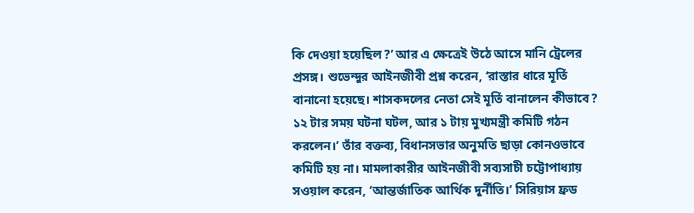কি দেওয়া হয়েছিল?’ আর এ ক্ষেত্রেই উঠে আসে মানি ট্রেলের প্রসঙ্গ। শুভেন্দুর আইনজীবী প্রশ্ন করেন, ‘রাস্তার ধারে মূর্তি বানানো হয়েছে। শাসকদলের নেতা সেই মূর্তি বানালেন কীভাবে? ১২ টার সময় ঘটনা ঘটল, আর ১ টায় মুখ্যমন্ত্রী কমিটি গঠন করলেন।’ তাঁর বক্তব্য, বিধানসভার অনুমতি ছাড়া কোনওভাবে কমিটি হয় না। মামলাকারীর আইনজীবী সব্যসাচী চট্টোপাধ্যায় সওয়াল করেন, ‘আন্তর্জাতিক আর্থিক দুর্নীতি।’ সিরিয়াস ফ্রড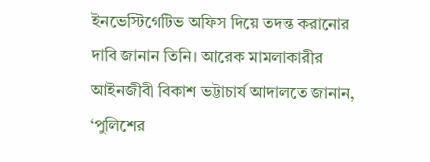ইনভেস্টিগেটিভ অফিস দিয়ে তদন্ত করানোর দাবি জানান তিনি। আরেক মামলাকারীর আইনজীবী বিকাশ ভট্টাচার্য আদালতে জানান, ‘পুলিশের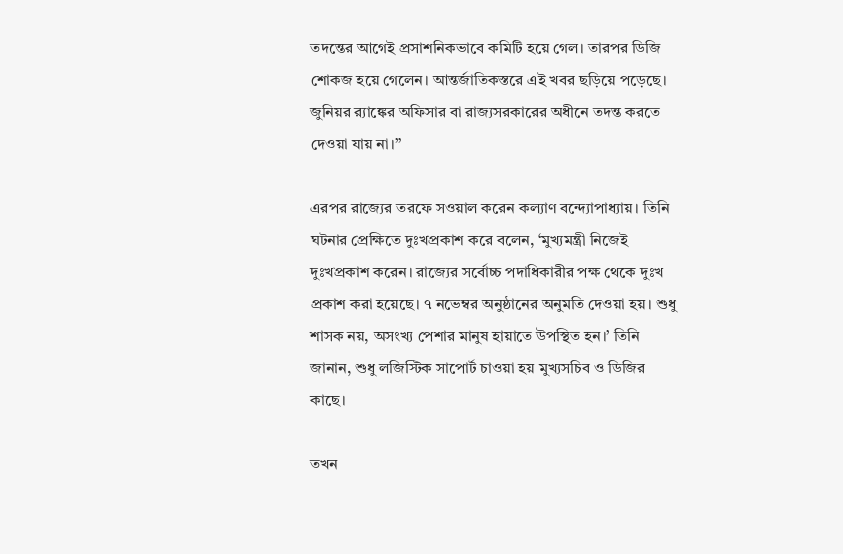তদন্তের আগেই প্রসাশনিকভাবে কমিটি হয়ে গেল। তারপর ডিজি শোকজ হয়ে গেলেন। আন্তর্জাতিকস্তরে এই খবর ছড়িয়ে পড়েছে। জুনিয়র র‍্যাঙ্কের অফিসার বা রাজ্যসরকারের অধীনে তদন্ত করতে দেওয়া যায় না।”

এরপর রাজ্যের তরফে সওয়াল করেন কল্যাণ বন্দ্যোপাধ্যায়। তিনি ঘটনার প্রেক্ষিতে দুঃখপ্রকাশ করে বলেন, ‘মুখ্যমন্ত্রী নিজেই দুঃখপ্রকাশ করেন। রাজ্যের সর্বোচ্চ পদাধিকারীর পক্ষ থেকে দুঃখ প্রকাশ করা হয়েছে। ৭ নভেম্বর অনুষ্ঠানের অনুমতি দেওয়া হয়। শুধু শাসক নয়, অসংখ্য পেশার মানুষ হায়াতে উপস্থিত হন।’ তিনি জানান, শুধু লজিস্টিক সাপোর্ট চাওয়া হয় মুখ্যসচিব ও ডিজির কাছে।

তখন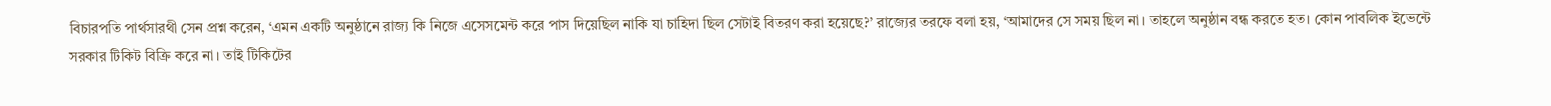বিচারপতি পার্থসারথী সেন প্রশ্ন করেন, ‘এমন একটি অনুষ্ঠানে রাজ্য কি নিজে এসেসমেন্ট করে পাস দিয়েছিল নাকি যা চাহিদা ছিল সেটাই বিতরণ করা হয়েছে?’ রাজ্যের তরফে বলা হয়, ‘আমাদের সে সময় ছিল না। তাহলে অনুষ্ঠান বন্ধ করতে হত। কোন পাবলিক ইভেন্টে সরকার টিকিট বিক্রি করে না। তাই টিকিটের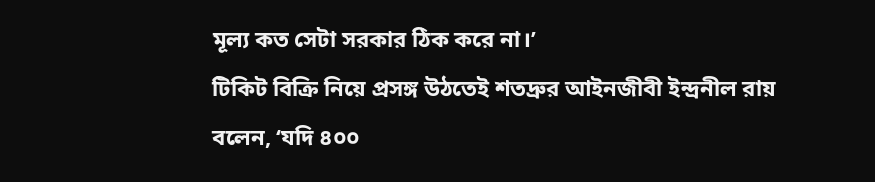মূল্য কত সেটা সরকার ঠিক করে না।’
টিকিট বিক্রি নিয়ে প্রসঙ্গ উঠতেই শতদ্রুর আইনজীবী ইন্দ্রনীল রায় বলেন, ‘যদি ৪০০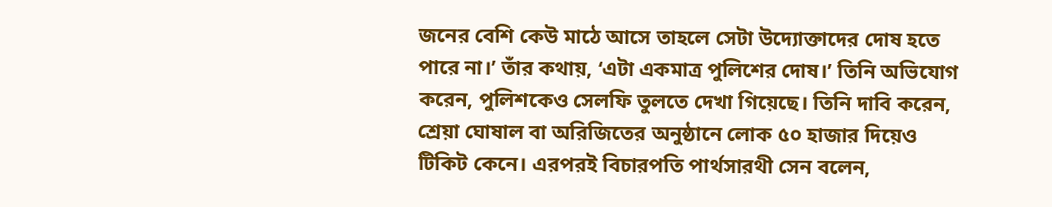জনের বেশি কেউ মাঠে আসে তাহলে সেটা উদ্যোক্তাদের দোষ হতে পারে না।’ তাঁর কথায়, ‘এটা একমাত্র পুলিশের দোষ।’ তিনি অভিযোগ করেন, পুলিশকেও সেলফি তুলতে দেখা গিয়েছে। তিনি দাবি করেন, শ্রেয়া ঘোষাল বা অরিজিতের অনুষ্ঠানে লোক ৫০ হাজার দিয়েও টিকিট কেনে। এরপরই বিচারপতি পার্থসারথী সেন বলেন,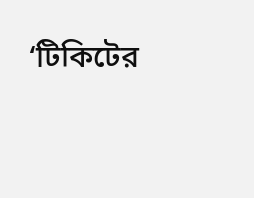‘টিকিটের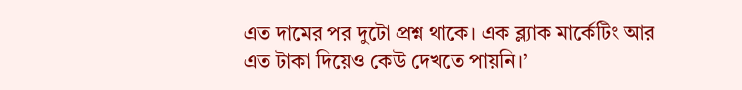এত দামের পর দুটো প্রশ্ন থাকে। এক ব্ল্যাক মার্কেটিং আর এত টাকা দিয়েও কেউ দেখতে পায়নি।’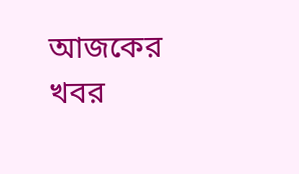আজকের খবর